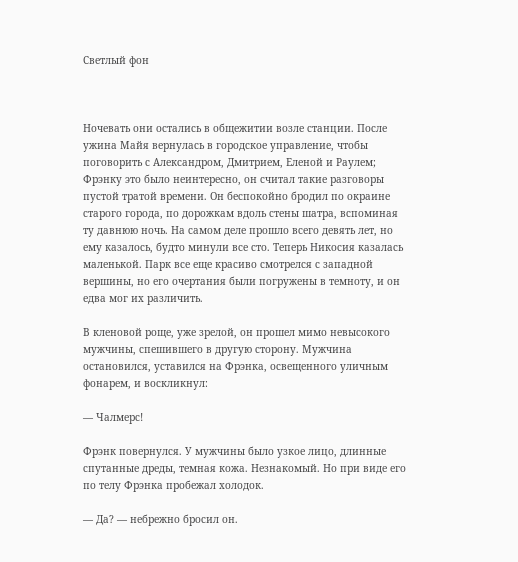Светлый фон



Ночевать они остались в общежитии возле станции. После ужина Майя вернулась в городское управление, чтобы поговорить с Александром, Дмитрием, Еленой и Раулем; Фрэнку это было неинтересно, он считал такие разговоры пустой тратой времени. Он беспокойно бродил по окраине старого города, по дорожкам вдоль стены шатра, вспоминая ту давнюю ночь. На самом деле прошло всего девять лет, но ему казалось, будто минули все сто. Теперь Никосия казалась маленькой. Парк все еще красиво смотрелся с западной вершины, но его очертания были погружены в темноту, и он едва мог их различить.

В кленовой роще, уже зрелой, он прошел мимо невысокого мужчины, спешившего в другую сторону. Мужчина остановился, уставился на Фрэнка, освещенного уличным фонарем, и воскликнул:

— Чалмерс!

Фрэнк повернулся. У мужчины было узкое лицо, длинные спутанные дреды, темная кожа. Незнакомый. Но при виде его по телу Фрэнка пробежал холодок.

— Да? — небрежно бросил он.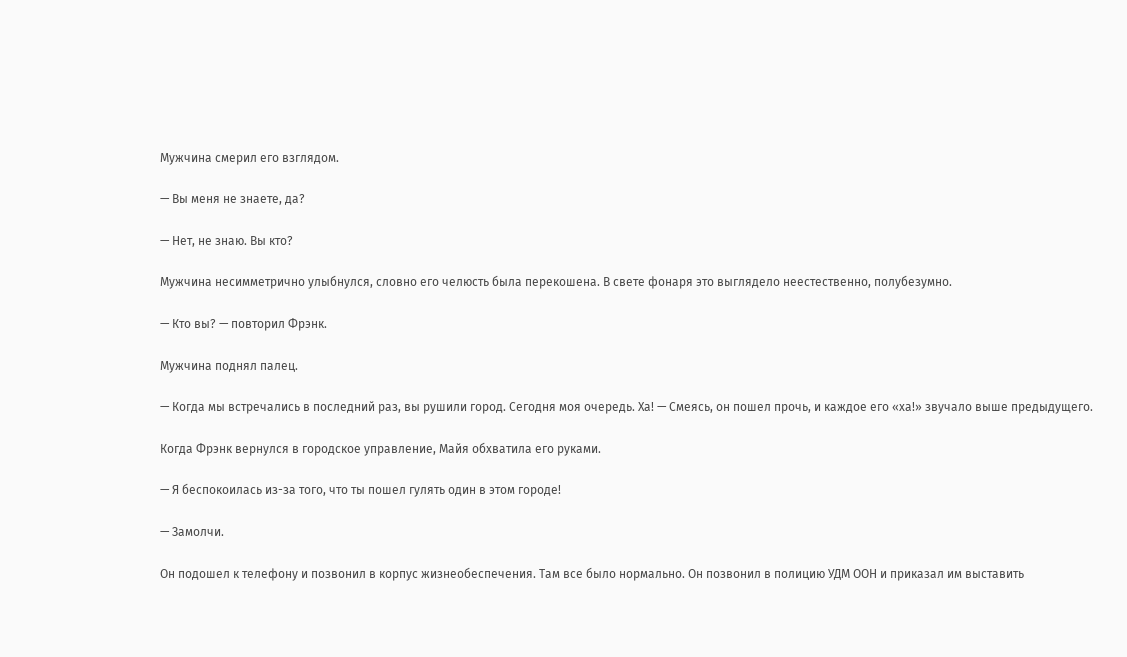Мужчина смерил его взглядом.

— Вы меня не знаете, да?

— Нет, не знаю. Вы кто?

Мужчина несимметрично улыбнулся, словно его челюсть была перекошена. В свете фонаря это выглядело неестественно, полубезумно.

— Кто вы? — повторил Фрэнк.

Мужчина поднял палец.

— Когда мы встречались в последний раз, вы рушили город. Сегодня моя очередь. Ха! — Смеясь, он пошел прочь, и каждое его «ха!» звучало выше предыдущего.

Когда Фрэнк вернулся в городское управление, Майя обхватила его руками.

— Я беспокоилась из-за того, что ты пошел гулять один в этом городе!

— Замолчи.

Он подошел к телефону и позвонил в корпус жизнеобеспечения. Там все было нормально. Он позвонил в полицию УДМ ООН и приказал им выставить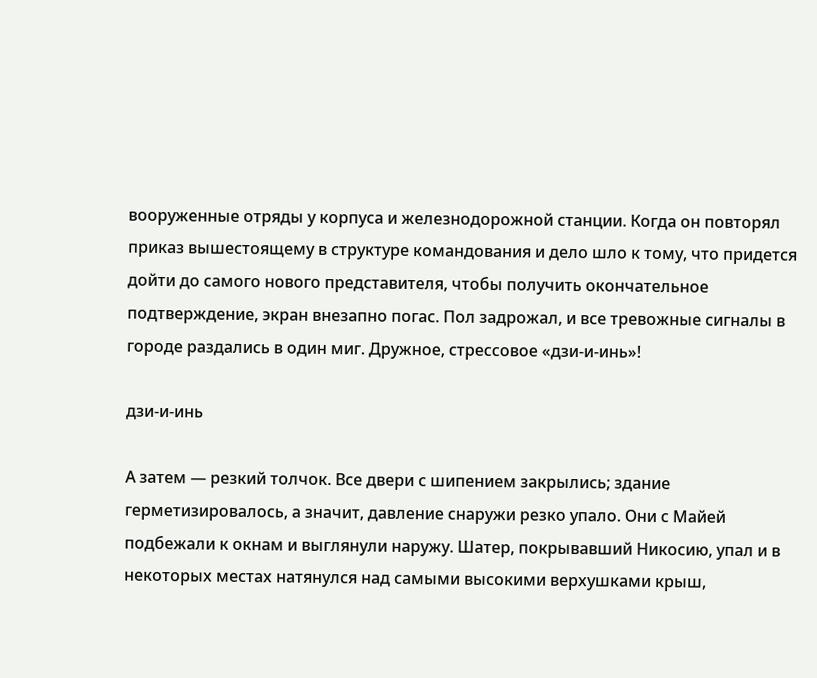вооруженные отряды у корпуса и железнодорожной станции. Когда он повторял приказ вышестоящему в структуре командования и дело шло к тому, что придется дойти до самого нового представителя, чтобы получить окончательное подтверждение, экран внезапно погас. Пол задрожал, и все тревожные сигналы в городе раздались в один миг. Дружное, стрессовое «дзи-и-инь»!

дзи-и-инь

А затем — резкий толчок. Все двери с шипением закрылись; здание герметизировалось, а значит, давление снаружи резко упало. Они с Майей подбежали к окнам и выглянули наружу. Шатер, покрывавший Никосию, упал и в некоторых местах натянулся над самыми высокими верхушками крыш,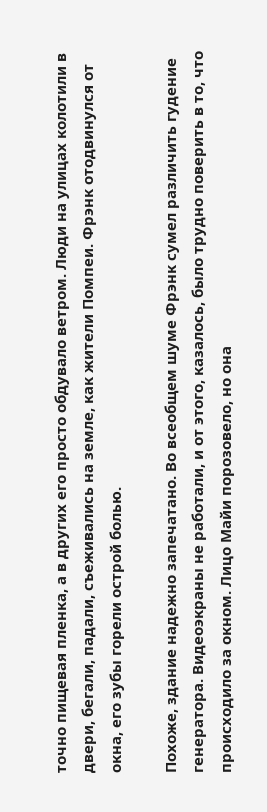точно пищевая пленка, а в других его просто обдувало ветром. Люди на улицах колотили в двери, бегали, падали, съеживались на земле, как жители Помпеи. Фрэнк отодвинулся от окна, его зубы горели острой болью.

Похоже, здание надежно запечатано. Во всеобщем шуме Фрэнк сумел различить гудение генератора. Видеоэкраны не работали, и от этого, казалось, было трудно поверить в то, что происходило за окном. Лицо Майи порозовело, но она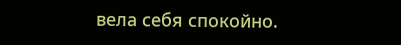вела себя спокойно.